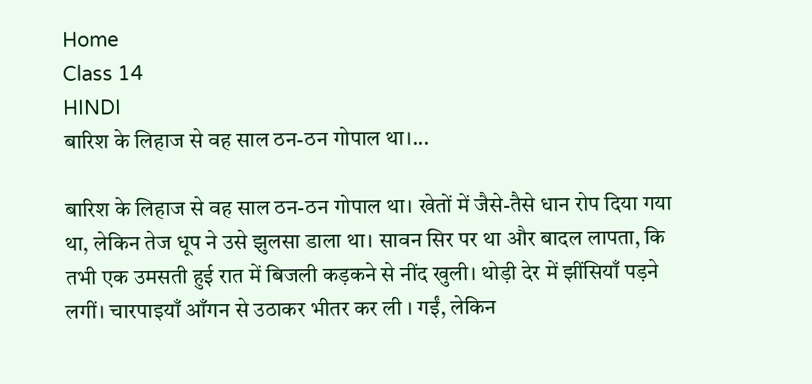Home
Class 14
HINDI
बारिश के लिहाज से वह साल ठन-ठन गोपाल था।...

बारिश के लिहाज से वह साल ठन-ठन गोपाल था। खेतों में जैसे-तैसे धान रोप दिया गया था, लेकिन तेज धूप ने उसे झुलसा डाला था। सावन सिर पर था और बादल लापता, कि तभी एक उमसती हुई रात में बिजली कड़कने से नींद खुली। थोड़ी देर में झींसियाँ पड़ने लगीं। चारपाइयाँ आँगन से उठाकर भीतर कर ली । गईं, लेकिन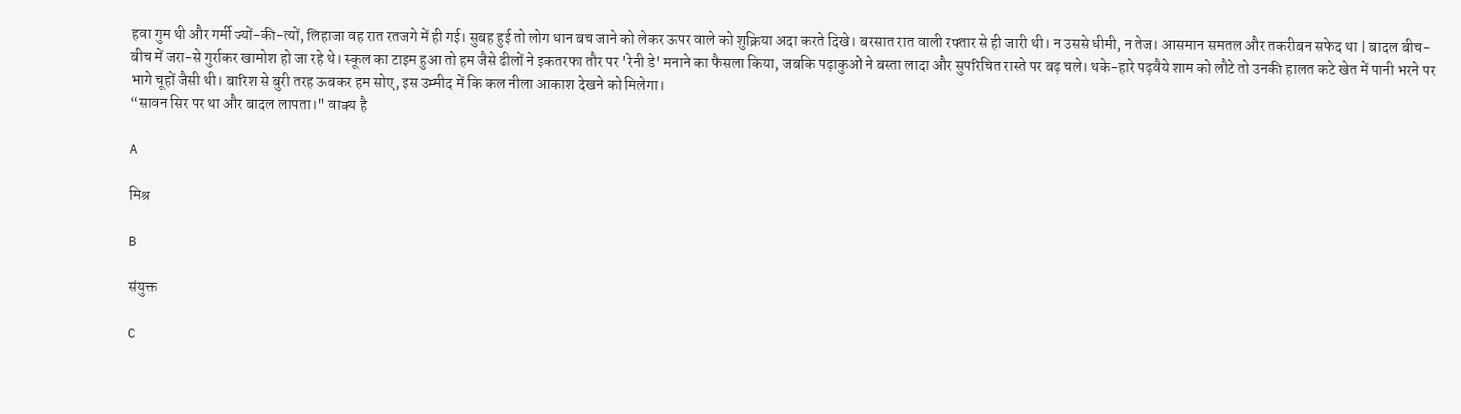हवा गुम थी और गर्मी ज्यों-की-त्यों, लिहाजा वह रात रतजगे में ही गई। सुबह हुई तो लोग धान बच जाने को लेकर ऊपर वाले को शुक्रिया अदा करते दिखे। बरसात रात वाली रफ्तार से ही जारी थी। न उससे धीमी, न तेज। आसमान समतल और तकरीबन सफेद था | बादल बीच-बीच में जरा-से गुर्राकर खामोश हो जा रहे थे। स्कूल का टाइम हुआ तो हम जैसे ढीलों ने इकतरफा तौर पर 'रेनी डे' मनाने का फैसला किया, जबकि पढ़ाकुओं ने बस्ता लादा और सुपरिचित रास्ते पर बढ़ चले। थके-हारे पढ़वैये शाम को लौटे तो उनकी हालत कटे खेत में पानी भरने पर भागे चूहों जैसी थी। बारिश से बुरी तरह ऊबकर हम सोए, इस उम्मीद में कि कल नीला आकाश देखने को मिलेगा।
“सावन सिर पर था और बादल लापता।" वाक्य है

A

मिश्र

B

संयुक्त

C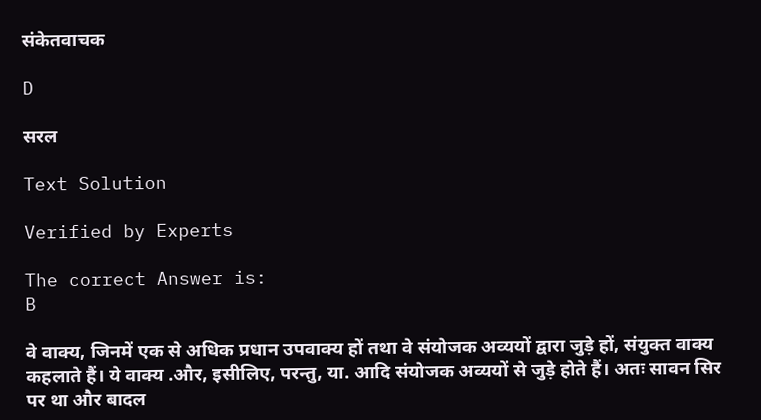संकेतवाचक

D

सरल

Text Solution

Verified by Experts

The correct Answer is:
B

वे वाक्य, जिनमें एक से अधिक प्रधान उपवाक्य हों तथा वे संयोजक अव्ययों द्वारा जुड़े हों, संयुक्त वाक्य कहलाते हैं। ये वाक्य .और, इसीलिए, परन्तु, या. आदि संयोजक अव्ययों से जुड़े होते हैं। अतः सावन सिर पर था और बादल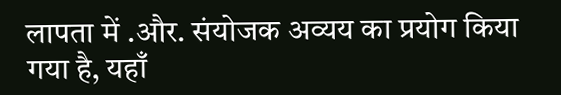लापता में .और. संयोजक अव्यय का प्रयोग किया गया है, यहाँ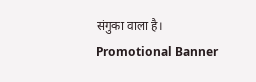संगुका वाला है।
Promotional Banner